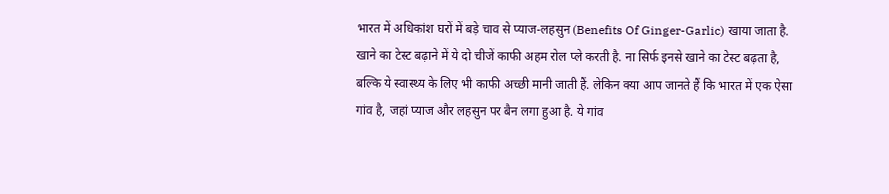भारत में अधिकांश घरों में बड़े चाव से प्याज-लहसुन (Benefits Of Ginger-Garlic) खाया जाता है. खाने का टेस्ट बढ़ाने में ये दो चीजें काफी अहम रोल प्ले करती है. ना सिर्फ इनसे खाने का टेस्ट बढ़ता है, बल्कि ये स्वास्थ्य के लिए भी काफी अच्छी मानी जाती हैं. लेकिन क्या आप जानते हैं कि भारत में एक ऐसा गांव है, जहां प्याज और लहसुन पर बैन लगा हुआ है. ये गांव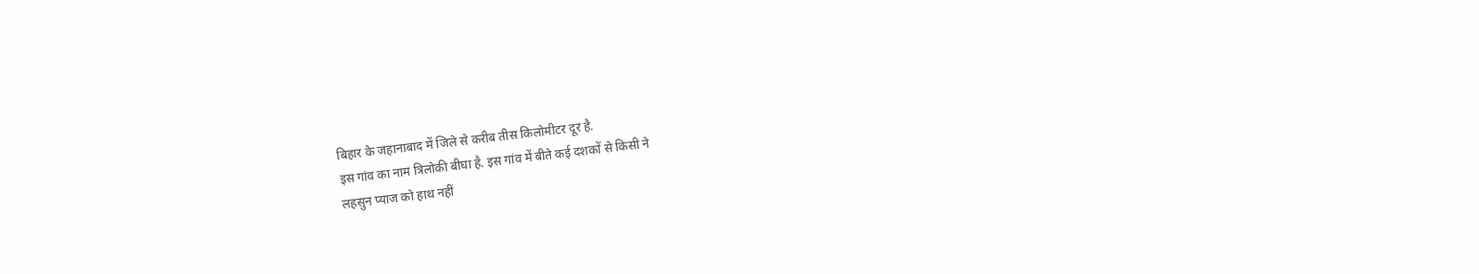बिहार के जहानाबाद में जिले से करीब तीस किलोमीटर दूर है.
इस गांव का नाम त्रिलोकी बीघा है. इस गांव में बीते कई दशकों से किसी ने
लहसुन प्याज को हाथ नहीं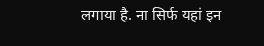लगाया है. ना सिर्फ यहां इन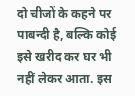दो चीजों के कहने पर
पाबन्दी है, बल्कि कोई इसे खरीद कर घर भी नहीं लेकर आता. इस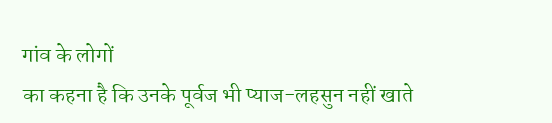गांव के लोगों
का कहना है कि उनके पूर्वज भी प्याज-लहसुन नहीं खाते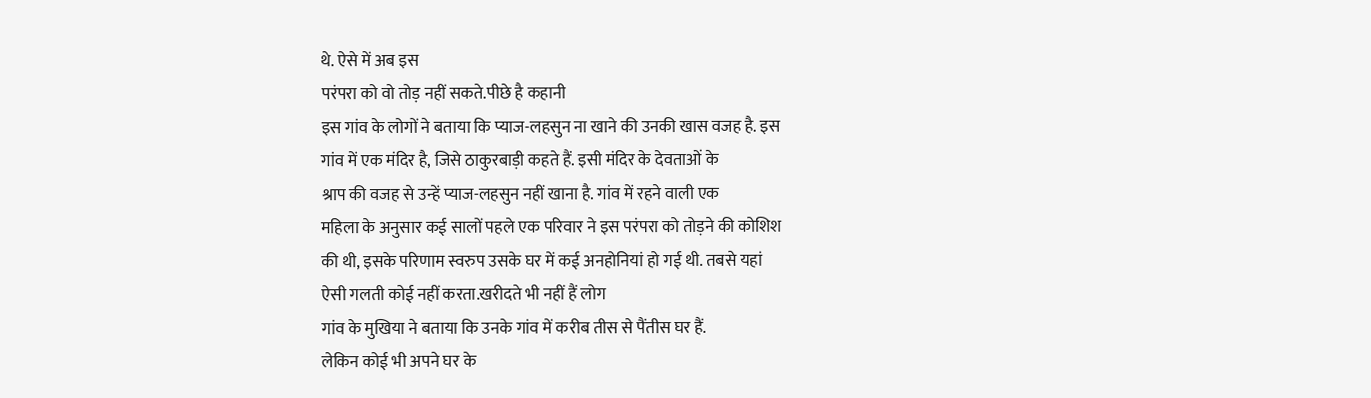थे. ऐसे में अब इस
परंपरा को वो तोड़ नहीं सकते.पीछे है कहानी
इस गांव के लोगों ने बताया कि प्याज-लहसुन ना खाने की उनकी खास वजह है. इस
गांव में एक मंदिर है, जिसे ठाकुरबाड़ी कहते हैं. इसी मंदिर के देवताओं के
श्राप की वजह से उन्हें प्याज-लहसुन नहीं खाना है. गांव में रहने वाली एक
महिला के अनुसार कई सालों पहले एक परिवार ने इस परंपरा को तोड़ने की कोशिश
की थी, इसके परिणाम स्वरुप उसके घर में कई अनहोनियां हो गई थी. तबसे यहां
ऐसी गलती कोई नहीं करता.खरीदते भी नहीं हैं लोग
गांव के मुखिया ने बताया कि उनके गांव में करीब तीस से पैंतीस घर हैं.
लेकिन कोई भी अपने घर के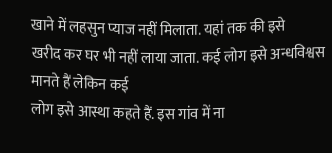खाने में लहसुन प्याज नहीं मिलाता. यहां तक की इसे
खरीद कर घर भी नहीं लाया जाता. कई लोग इसे अन्धविश्वस मानते हैं लेकिन कई
लोग इसे आस्था कहते हैं. इस गांव में ना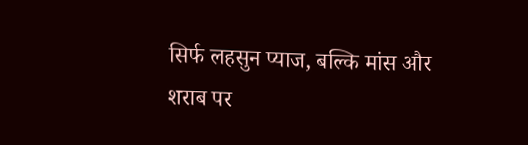सिर्फ लहसुन प्याज, बल्कि मांस और
शराब पर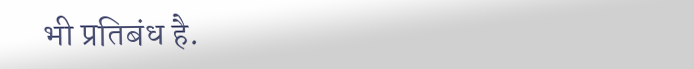भी प्रतिबंध है.